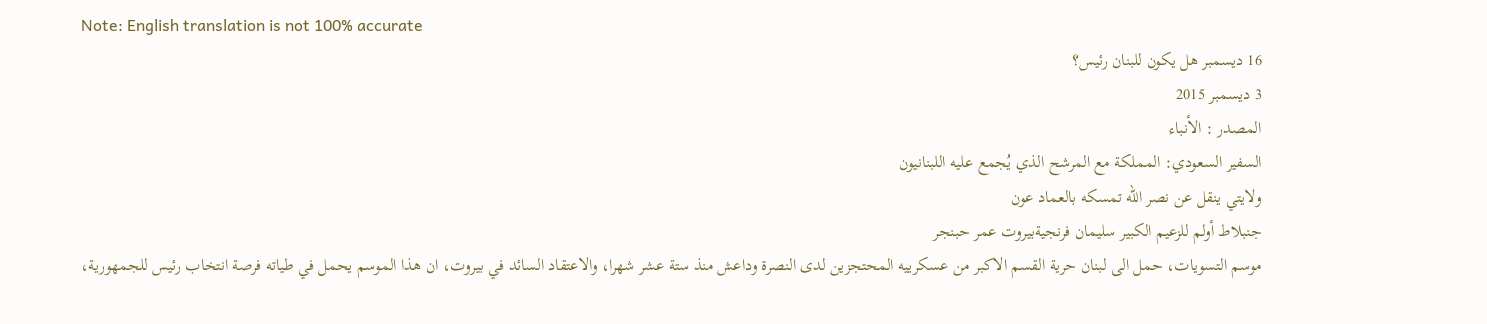Note: English translation is not 100% accurate
16 ديسمبر هل يكون للبنان رئيس؟
3 ديسمبر 2015
المصدر : الأنباء
السفير السعودي: المملكة مع المرشح الذي يُجمع عليه اللبنانيون
ولايتي ينقل عن نصر الله تمسكه بالعماد عون
جنبلاط أولم للزعيم الكبير سليمان فرنجيةبيروت عمر حبنجر
موسم التسويات، حمل الى لبنان حرية القسم الاكبر من عسكرييه المحتجزين لدى النصرة وداعش منذ ستة عشر شهرا، والاعتقاد السائد في بيروت، ان هذا الموسم يحمل في طياته فرصة انتخاب رئيس للجمهورية،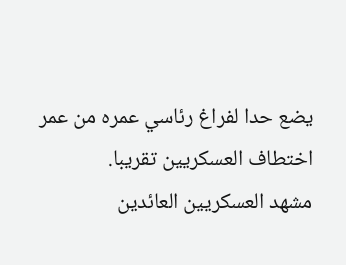يضع حدا لفراغ رئاسي عمره من عمر اختطاف العسكريين تقريبا.
مشهد العسكريين العائدين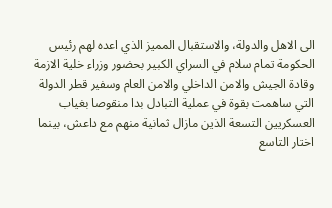الى الاهل والدولة، والاستقبال المميز الذي اعده لهم رئيس الحكومة تمام سلام في السراي الكبير بحضور وزراء خلية الازمة وقادة الجيش والامن الداخلي والامن العام وسفير قطر الدولة التي ساهمت بقوة في عملية التبادل بدا منقوصا بغياب العسكريين التسعة الذين مازال ثمانية منهم مع داعش، بينما اختار التاسع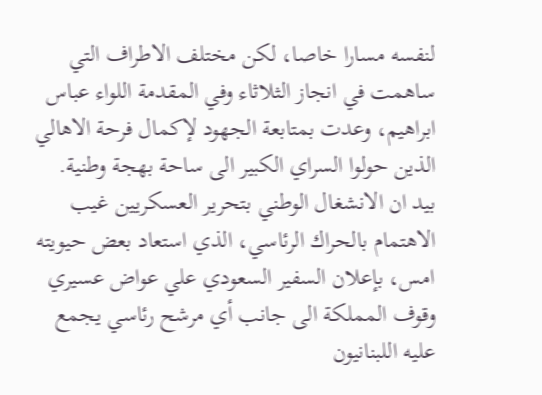لنفسه مسارا خاصا، لكن مختلف الاطراف التي ساهمت في انجاز الثلاثاء وفي المقدمة اللواء عباس ابراهيم، وعدت بمتابعة الجهود لإكمال فرحة الاهالي الذين حولوا السراي الكبير الى ساحة بهجة وطنية.
بيد ان الانشغال الوطني بتحرير العسكريين غيب الاهتمام بالحراك الرئاسي، الذي استعاد بعض حيويته امس، بإعلان السفير السعودي علي عواض عسيري وقوف المملكة الى جانب أي مرشح رئاسي يجمع عليه اللبنانيون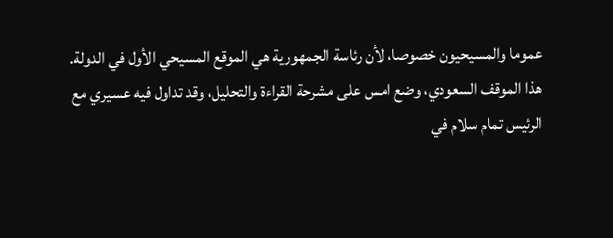عموما والمسيحيون خصوصا، لأن رئاسة الجمهورية هي الموقع المسيحي الأول في الدولة.
هذا الموقف السعودي، وضع امس على مشرحة القراءة والتحليل، وقد تداول فيه عسيري مع الرئيس تمام سلام في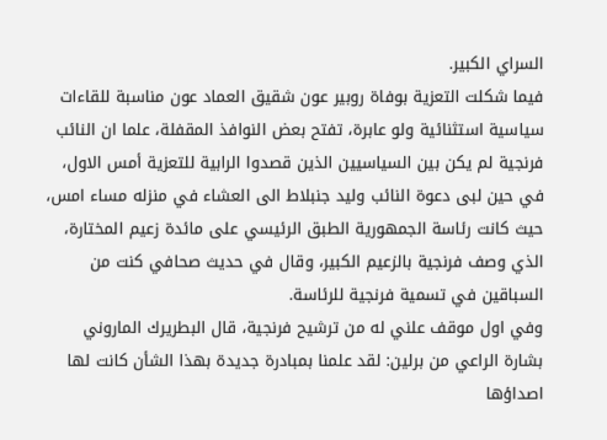السراي الكبير.
فيما شكلت التعزية بوفاة روبير عون شقيق العماد عون مناسبة للقاءات سياسية استثنائية ولو عابرة، تفتح بعض النوافذ المقفلة، علما ان النائب فرنجية لم يكن بين السياسيين الذين قصدوا الرابية للتعزية أمس الاول، في حين لبى دعوة النائب وليد جنبلاط الى العشاء في منزله مساء امس، حيث كانت رئاسة الجمهورية الطبق الرئيسي على مائدة زعيم المختارة، الذي وصف فرنجية بالزعيم الكبير، وقال في حديث صحافي كنت من السباقين في تسمية فرنجية للرئاسة.
وفي اول موقف علني له من ترشيح فرنجية، قال البطريرك الماروني بشارة الراعي من برلين: لقد علمنا بمبادرة جديدة بهذا الشأن كانت لها اصداؤها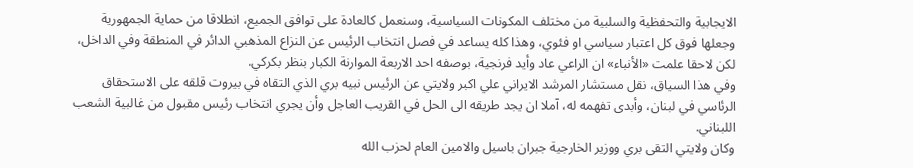الايجابية والتحفظية والسلبية من مختلف المكونات السياسية، وسنعمل كالعادة على توافق الجميع، انطلاقا من حماية الجمهورية وجعلها فوق كل اعتبار سياسي او فئوي، وهذا كله يساعد في فصل انتخاب الرئيس عن النزاع المذهبي الدائر في المنطقة وفي الداخل، لكن لاحقا علمت «الأنباء» ان الراعي عاد وأيد فرنجية، بوصفه احد الاربعة الموارنة الكبار بنظر بكركي.
وفي هذا السياق، نقل مستشار المرشد الايراني علي اكبر ولايتي عن الرئيس نبيه بري الذي التقاه في بيروت قلقه على الاستحقاق الرئاسي في لبنان، وأبدى تفهمه له، آملا ان يجد طريقه الى الحل في القريب العاجل وأن يجري انتخاب رئيس مقبول من غالبية الشعب اللبناني.
وكان ولايتي التقى بري ووزير الخارجية جبران باسيل والامين العام لحزب الله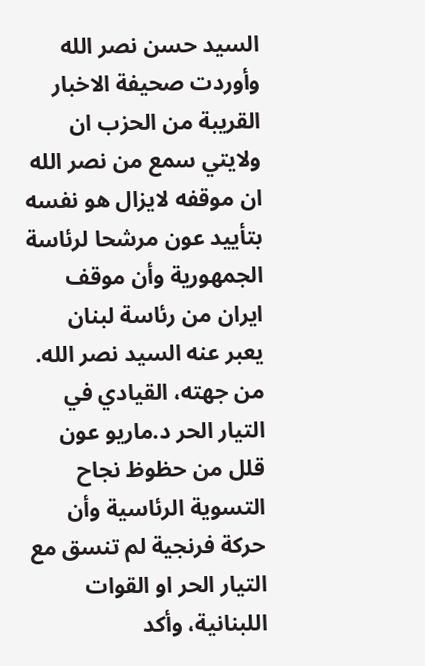السيد حسن نصر الله وأوردت صحيفة الاخبار القريبة من الحزب ان ولايتي سمع من نصر الله ان موقفه لايزال هو نفسه بتأييد عون مرشحا لرئاسة الجمهورية وأن موقف ايران من رئاسة لبنان يعبر عنه السيد نصر الله.
من جهته، القيادي في التيار الحر د.ماريو عون قلل من حظوظ نجاح التسوية الرئاسية وأن حركة فرنجية لم تنسق مع التيار الحر او القوات اللبنانية، وأكد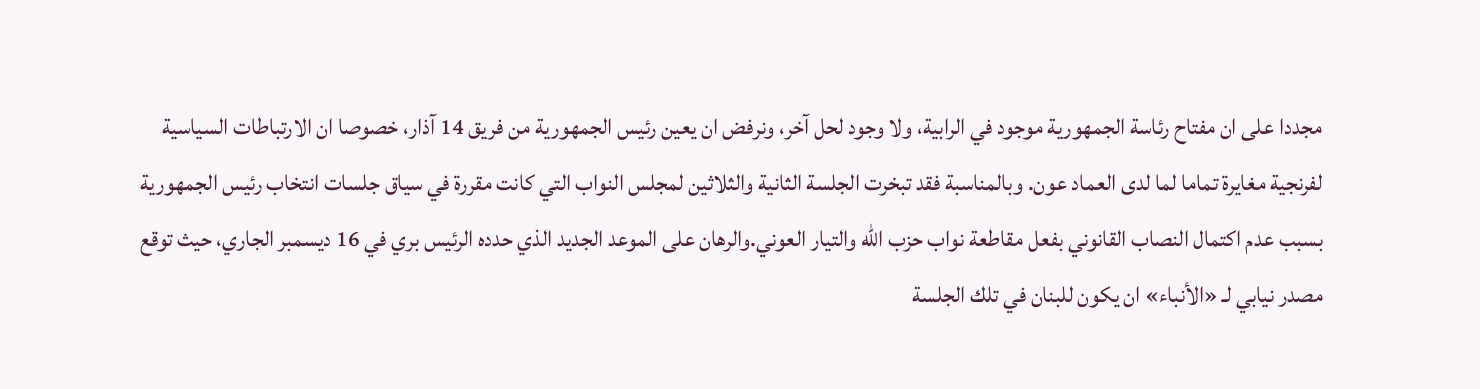مجددا على ان مفتاح رئاسة الجمهورية موجود في الرابية، ولا وجود لحل آخر، ونرفض ان يعين رئيس الجمهورية من فريق 14 آذار، خصوصا ان الارتباطات السياسية لفرنجية مغايرة تماما لما لدى العماد عون. وبالمناسبة فقد تبخرت الجلسة الثانية والثلاثين لمجلس النواب التي كانت مقررة في سياق جلسات انتخاب رئيس الجمهورية بسبب عدم اكتمال النصاب القانوني بفعل مقاطعة نواب حزب الله والتيار العوني.والرهان على الموعد الجديد الذي حدده الرئيس بري في 16 ديسمبر الجاري، حيث توقع مصدر نيابي لـ «الأنباء» ان يكون للبنان في تلك الجلسة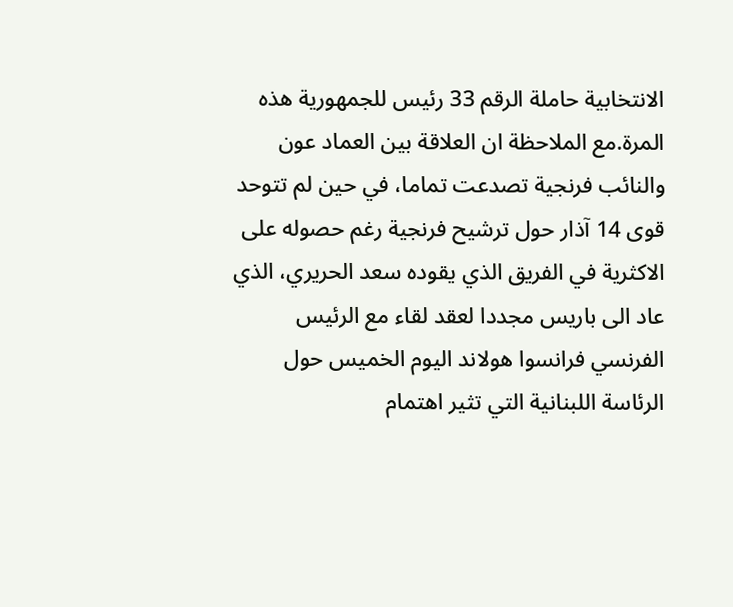الانتخابية حاملة الرقم 33 رئيس للجمهورية هذه المرة.مع الملاحظة ان العلاقة بين العماد عون والنائب فرنجية تصدعت تماما، في حين لم تتوحد قوى 14 آذار حول ترشيح فرنجية رغم حصوله على الاكثرية في الفريق الذي يقوده سعد الحريري، الذي عاد الى باريس مجددا لعقد لقاء مع الرئيس الفرنسي فرانسوا هولاند اليوم الخميس حول الرئاسة اللبنانية التي تثير اهتمام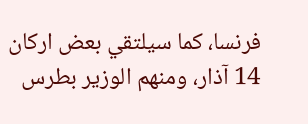فرنسا، كما سيلتقي بعض اركان 14 آذار، ومنهم الوزير بطرس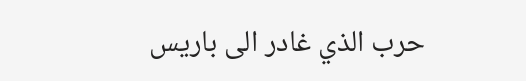حرب الذي غادر الى باريس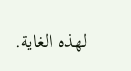لهذه الغاية.